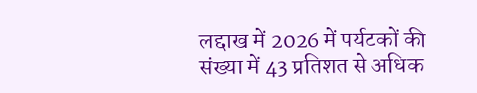लद्दाख में 2026 में पर्यटकों की संख्या में 43 प्रतिशत से अधिक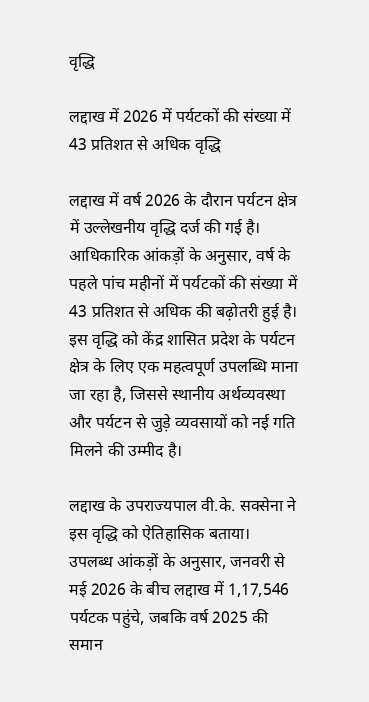वृद्धि

लद्दाख में 2026 में पर्यटकों की संख्या में 43 प्रतिशत से अधिक वृद्धि

लद्दाख में वर्ष 2026 के दौरान पर्यटन क्षेत्र में उल्लेखनीय वृद्धि दर्ज की गई है। आधिकारिक आंकड़ों के अनुसार, वर्ष के पहले पांच महीनों में पर्यटकों की संख्या में 43 प्रतिशत से अधिक की बढ़ोतरी हुई है। इस वृद्धि को केंद्र शासित प्रदेश के पर्यटन क्षेत्र के लिए एक महत्वपूर्ण उपलब्धि माना जा रहा है, जिससे स्थानीय अर्थव्यवस्था और पर्यटन से जुड़े व्यवसायों को नई गति मिलने की उम्मीद है।

लद्दाख के उपराज्यपाल वी.के. सक्सेना ने इस वृद्धि को ऐतिहासिक बताया। उपलब्ध आंकड़ों के अनुसार, जनवरी से मई 2026 के बीच लद्दाख में 1,17,546 पर्यटक पहुंचे, जबकि वर्ष 2025 की समान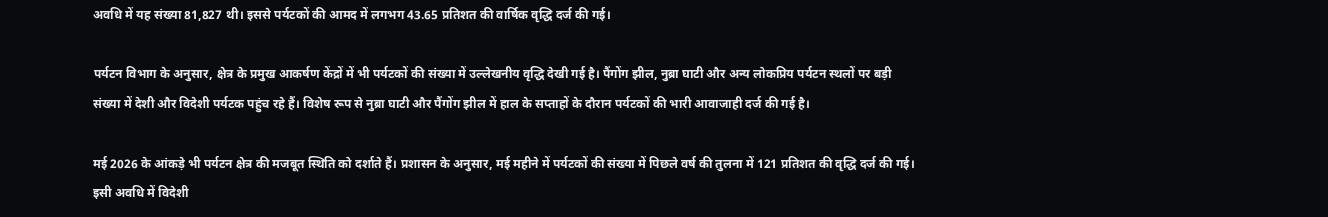अवधि में यह संख्या 81,827 थी। इससे पर्यटकों की आमद में लगभग 43.65 प्रतिशत की वार्षिक वृद्धि दर्ज की गई।

पर्यटन विभाग के अनुसार, क्षेत्र के प्रमुख आकर्षण केंद्रों में भी पर्यटकों की संख्या में उल्लेखनीय वृद्धि देखी गई है। पैंगोंग झील, नुब्रा घाटी और अन्य लोकप्रिय पर्यटन स्थलों पर बड़ी संख्या में देशी और विदेशी पर्यटक पहुंच रहे हैं। विशेष रूप से नुब्रा घाटी और पैंगोंग झील में हाल के सप्ताहों के दौरान पर्यटकों की भारी आवाजाही दर्ज की गई है।

मई 2026 के आंकड़े भी पर्यटन क्षेत्र की मजबूत स्थिति को दर्शाते हैं। प्रशासन के अनुसार, मई महीने में पर्यटकों की संख्या में पिछले वर्ष की तुलना में 121 प्रतिशत की वृद्धि दर्ज की गई। इसी अवधि में विदेशी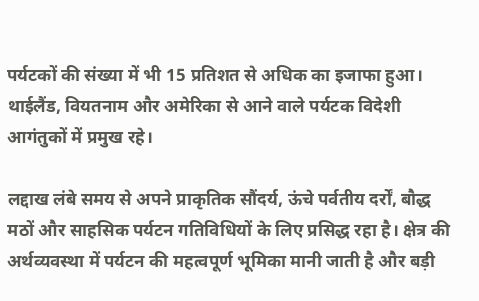पर्यटकों की संख्या में भी 15 प्रतिशत से अधिक का इजाफा हुआ। थाईलैंड, वियतनाम और अमेरिका से आने वाले पर्यटक विदेशी आगंतुकों में प्रमुख रहे।

लद्दाख लंबे समय से अपने प्राकृतिक सौंदर्य, ऊंचे पर्वतीय दर्रों, बौद्ध मठों और साहसिक पर्यटन गतिविधियों के लिए प्रसिद्ध रहा है। क्षेत्र की अर्थव्यवस्था में पर्यटन की महत्वपूर्ण भूमिका मानी जाती है और बड़ी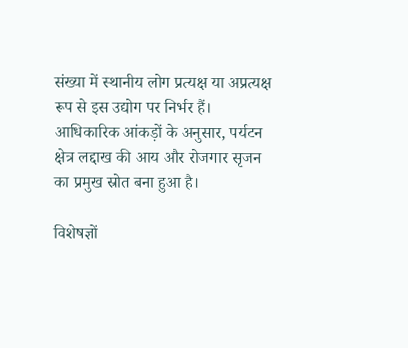संख्या में स्थानीय लोग प्रत्यक्ष या अप्रत्यक्ष रूप से इस उद्योग पर निर्भर हैं। आधिकारिक आंकड़ों के अनुसार, पर्यटन क्षेत्र लद्दाख की आय और रोजगार सृजन का प्रमुख स्रोत बना हुआ है।

विशेषज्ञों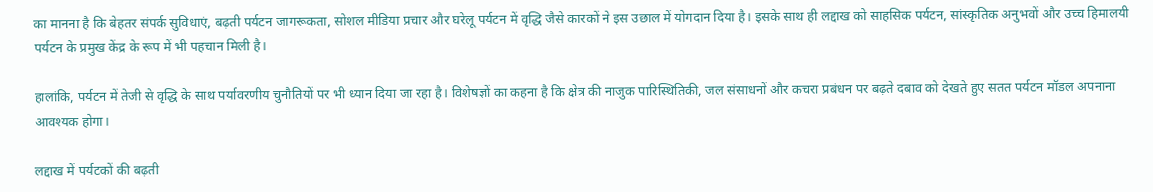का मानना है कि बेहतर संपर्क सुविधाएं, बढ़ती पर्यटन जागरूकता, सोशल मीडिया प्रचार और घरेलू पर्यटन में वृद्धि जैसे कारकों ने इस उछाल में योगदान दिया है। इसके साथ ही लद्दाख को साहसिक पर्यटन, सांस्कृतिक अनुभवों और उच्च हिमालयी पर्यटन के प्रमुख केंद्र के रूप में भी पहचान मिली है।

हालांकि, पर्यटन में तेजी से वृद्धि के साथ पर्यावरणीय चुनौतियों पर भी ध्यान दिया जा रहा है। विशेषज्ञों का कहना है कि क्षेत्र की नाजुक पारिस्थितिकी, जल संसाधनों और कचरा प्रबंधन पर बढ़ते दबाव को देखते हुए सतत पर्यटन मॉडल अपनाना आवश्यक होगा।

लद्दाख में पर्यटकों की बढ़ती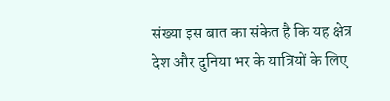संख्या इस बात का संकेत है कि यह क्षेत्र देश और दुनिया भर के यात्रियों के लिए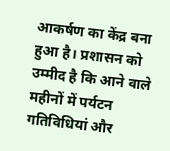आकर्षण का केंद्र बना हुआ है। प्रशासन को उम्मीद है कि आने वाले महीनों में पर्यटन गतिविधियां और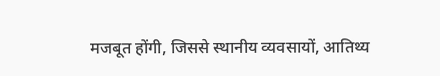मजबूत होंगी, जिससे स्थानीय व्यवसायों, आतिथ्य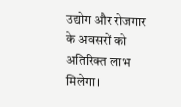उद्योग और रोजगार के अवसरों को अतिरिक्त लाभ मिलेगा।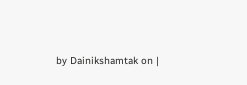by Dainikshamtak on |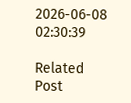2026-06-08 02:30:39

Related Post